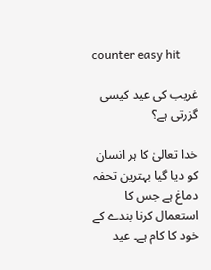counter easy hit

غریب کی عید کیسی گزرتی ہے؟

خدا تعالیٰ کا ہر انسان کو دیا گیا بہترین تحفہ دماغ ہے جس کا استعمال کرنا بندے کے خود کا کام ہے۔ عید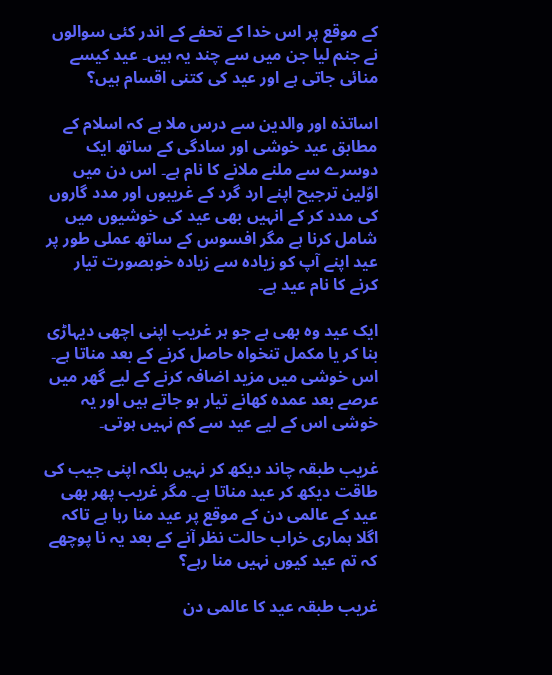کے موقع پر اس خدا کے تحفے کے اندر کئی سوالوں نے جنم لیا جن میں سے چند یہ ہیں۔ عید کیسے منائی جاتی ہے اور عید کی کتنی اقسام ہیں؟

اساتذہ اور والدین سے درس ملا ہے کہ اسلام کے مطابق عید خوشی اور سادگی کے ساتھ ایک دوسرے سے ملنے ملانے کا نام ہے۔ اس دن میں اوّلین ترجیح اپنے ارد گرد کے غریبوں اور مدد گاروں کی مدد کر کے انہیں بھی عید کی خوشیوں میں شامل کرنا ہے مگر افسوس کے ساتھ عملی طور پر عید اپنے آپ کو زیادہ سے زیادہ خوبصورت تیار کرنے کا نام عید ہے۔

ایک عید وہ بھی ہے جو ہر غریب اپنی اچھی دیہاڑی بنا کر یا مکمل تنخواہ حاصل کرنے کے بعد مناتا ہے۔ اس خوشی میں مزید اضافہ کرنے کے لیے گھر میں عرصے بعد عمدہ کھانے تیار ہو جاتے ہیں اور یہ خوشی اس کے لیے عید سے کم نہیں ہوتی۔

غریب طبقہ چاند دیکھ کر نہیں بلکہ اپنی جیب کی طاقت دیکھ کر عید مناتا ہے۔ مگر غریب پھر بھی عید کے عالمی دن کے موقع پر عید منا رہا ہے تاکہ اگلا ہماری خراب حالت نظر آنے کے بعد یہ نا پوچھے کہ تم عید کیوں نہیں منا رہے؟

غریب طبقہ عید کا عالمی دن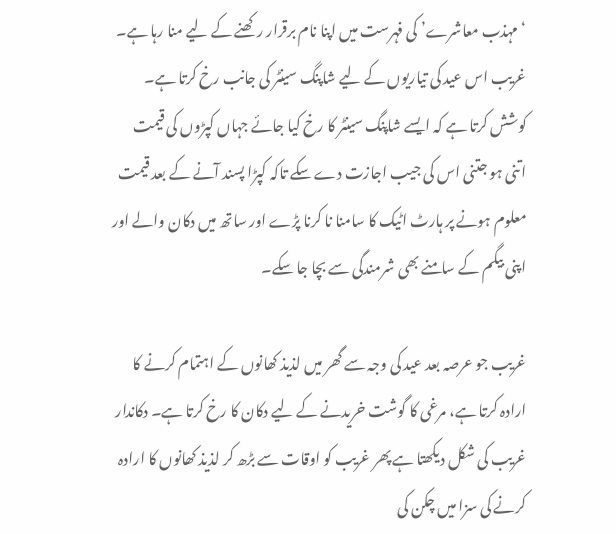‘مہذب معاشرے’ کی فہرست میں اپنا نام برقرار رکھنے کے لیے منا رہا ہے۔ غریب اس عید کی تیاریوں کے لیے شاپنگ سینٹر کی جانب رخ کرتا ہے۔ کوشش کرتا ہے کہ ایسے شاپنگ سینٹر کا رخ کیا جائے جہاں کپڑوں کی قیمت اتنی ہو جتنی اس کی جیب اجازت دے سکے تاکہ کپڑا پسند آنے کے بعد قیمت معلوم ہونے پر ہارٹ اٹیک کا سامنا نا کرنا پڑے اور ساتھ میں دکان والے اور اپنی بیگم کے سامنے بھی شرمندگی سے بچا جا سکے۔

غریب جو عرصہ بعد عید کی وجہ سے گھر میں لذیذ کھانوں کے اہتمام کرنے کا ارادہ کرتا ہے، مرغی کا گوشت خریدنے کے لیے دکان کا رخ کرتا ہے۔ دکاندار غریب کی شکل دیکھتا ہے پھر غریب کو اوقات سے بڑھ کر لذیذ کھانوں کا ارادہ کرنے کی سزا میں چکن کی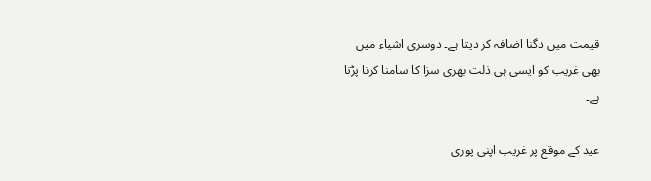قیمت میں دگنا اضافہ کر دیتا ہے۔ دوسری اشیاء میں بھی غریب کو ایسی ہی ذلت بھری سزا کا سامنا کرنا پڑتا ہے۔

عید کے موقع پر غریب اپنی پوری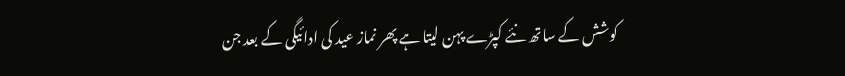کوشش کے ساتھ نئے کپڑے پہن لیتا ہے پھر نماز عید کی ادائیگی کے بعد جن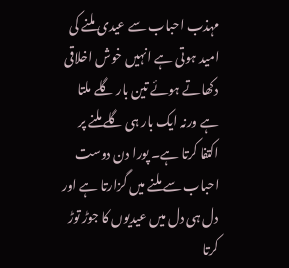مہذب احباب سے عیدی ملنے کی امید ہوتی ہے انہیں خوش اخلاقی دکھاتے ہوئے تین بار گلے ملتا ہے ورنہ ایک بار ہی گلے ملنے پر اکتفا کرتا ہے۔ پورا دن دوست احباب سے ملنے میں گزارتا ہے اور دل ہی دل میں عیدیوں کا جوڑ توڑ کرتا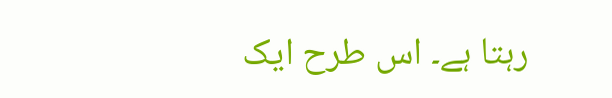رہتا ہے۔ اس طرح ایک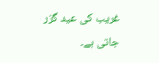غریب کی عید گزر جاتی ہے۔